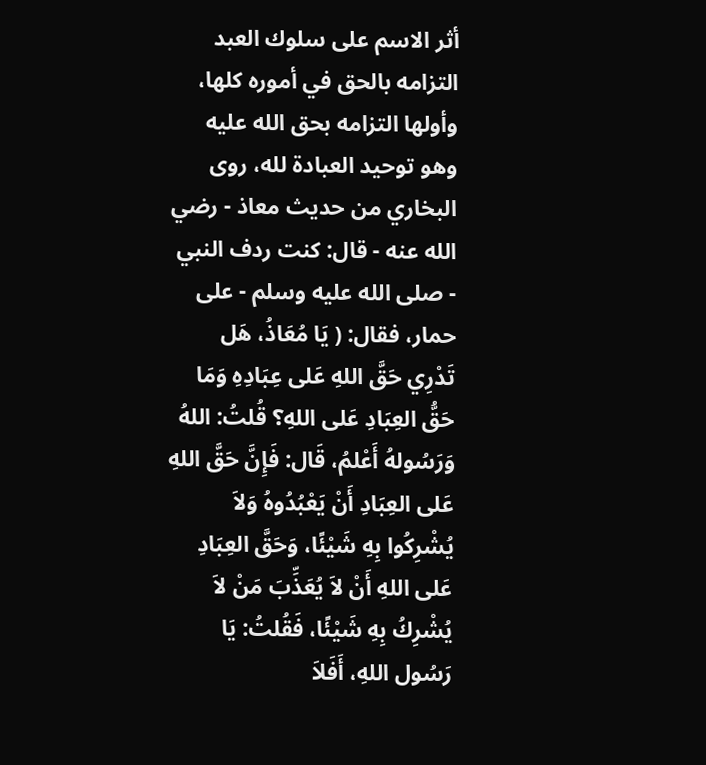أثر الاسم على سلوك العبد التزامه بالحق في أموره كلها، وأولها التزامه بحق الله عليه وهو توحيد العبادة لله، روى البخاري من حديث معاذ - رضي الله عنه - قال: كنت ردف النبي - صلى الله عليه وسلم - على حمار، فقال: ( يَا مُعَاذُ، هَل تَدْرِي حَقَّ اللهِ عَلى عِبَادِهِ وَمَا حَقُّ العِبَادِ عَلى اللهِ؟ قُلتُ: اللهُ وَرَسُولهُ أَعْلمُ، قَال: فَإِنَّ حَقَّ اللهِ عَلى العِبَادِ أَنْ يَعْبُدُوهُ وَلاَ يُشْرِكُوا بِهِ شَيْئًا، وَحَقَّ العِبَادِ عَلى اللهِ أَنْ لاَ يُعَذِّبَ مَنْ لاَ يُشْرِكُ بِهِ شَيْئًا، فَقُلتُ: يَا رَسُول اللهِ، أَفَلاَ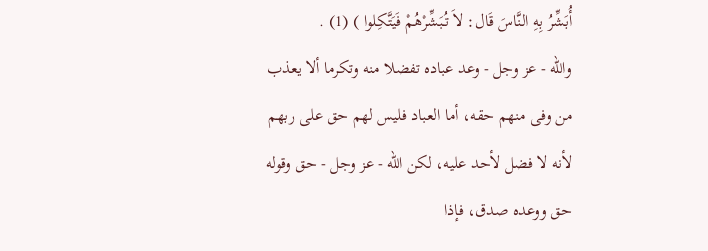أُبَشِّرُ بِهِ النَّاسَ قَال: لاَ تُبَشِّرْهُمْ فَيَتَّكِلوا ) (1) .
والله - عز وجل - وعد عباده تفضلا منه وتكرما ألا يعذب من وفى منهم حقه، أما العباد فليس لهم حق على ربهم لأنه لا فضل لأحد عليه، لكن الله - عز وجل - حق وقوله حق ووعده صدق، فإذا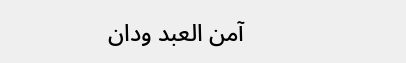آمن العبد ودان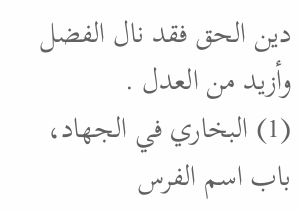دين الحق فقد نال الفضل وأزيد من العدل .
(1) البخاري في الجهاد، باب اسم الفرس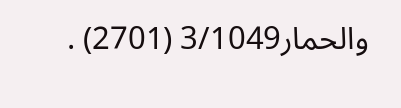والحمار3/1049 (2701) .